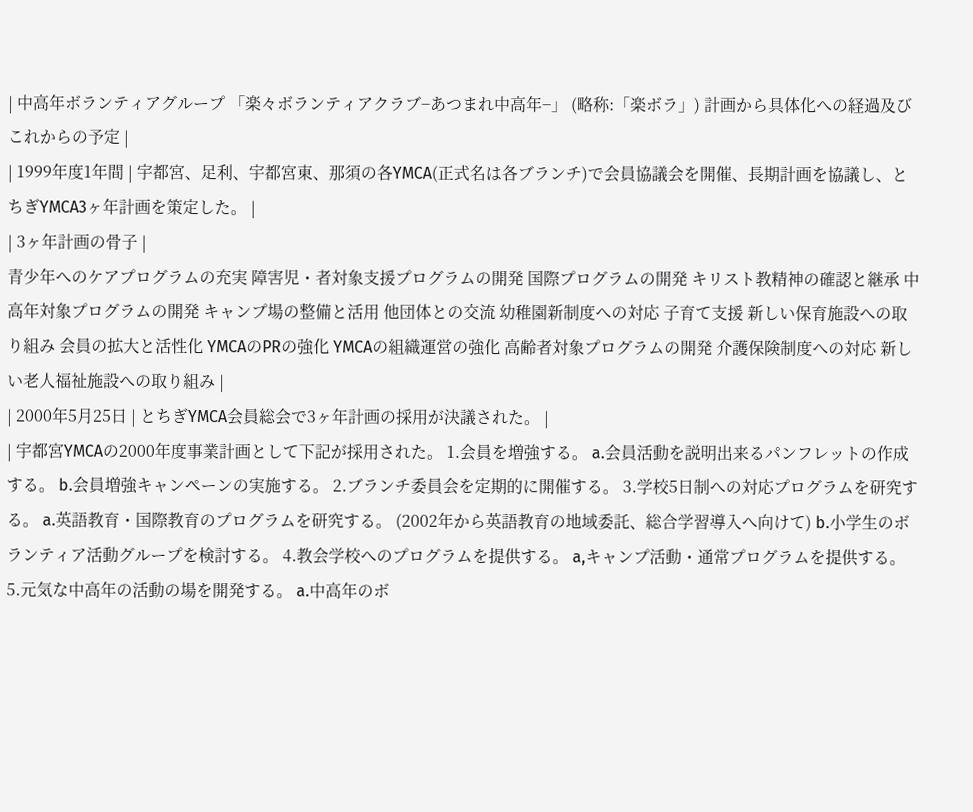| 中高年ボランティアグループ 「楽々ボランティアクラブ−あつまれ中高年−」 (略称:「楽ボラ」) 計画から具体化への経過及びこれからの予定 |
| 1999年度1年間 | 宇都宮、足利、宇都宮東、那須の各YMCA(正式名は各ブランチ)で会員協議会を開催、長期計画を協議し、とちぎYMCA3ヶ年計画を策定した。 |
| 3ヶ年計画の骨子 |
青少年へのケアプログラムの充実 障害児・者対象支援プログラムの開発 国際プログラムの開発 キリスト教精神の確認と継承 中高年対象プログラムの開発 キャンプ場の整備と活用 他団体との交流 幼稚園新制度への対応 子育て支援 新しい保育施設への取り組み 会員の拡大と活性化 YMCAのPRの強化 YMCAの組織運営の強化 高齢者対象プログラムの開発 介護保険制度への対応 新しい老人福祉施設への取り組み |
| 2000年5月25日 | とちぎYMCA会員総会で3ヶ年計画の採用が決議された。 |
| 宇都宮YMCAの2000年度事業計画として下記が採用された。 1.会員を増強する。 a.会員活動を説明出来るパンフレットの作成する。 b.会員増強キャンペーンの実施する。 2.ブランチ委員会を定期的に開催する。 3.学校5日制への対応プログラムを研究する。 a.英語教育・国際教育のプログラムを研究する。 (2002年から英語教育の地域委託、総合学習導入へ向けて) b.小学生のボランティア活動グループを検討する。 4.教会学校へのプログラムを提供する。 a,キャンプ活動・通常プログラムを提供する。 5.元気な中高年の活動の場を開発する。 a.中高年のボ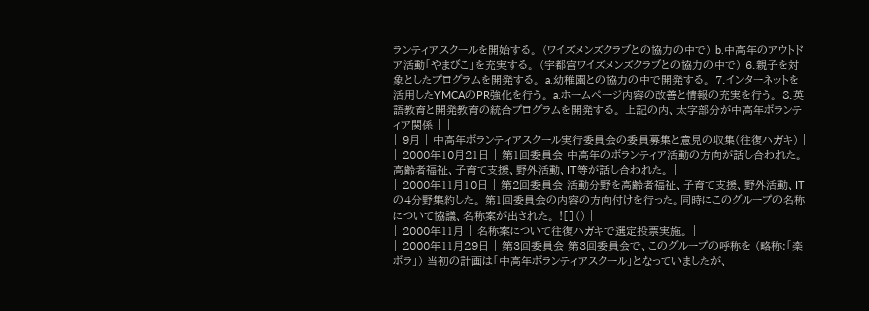ランティアスクールを開始する。 (ワイズメンズクラブとの協力の中で) b.中高年のアウトドア活動「やまびこ」を充実する。 (宇都宮ワイズメンズクラブとの協力の中で) 6.親子を対象としたプログラムを開発する。 a.幼稚園との協力の中で開発する。 7.インターネットを活用したYMCAのPR強化を行う。 a.ホームページ内容の改善と情報の充実を行う。 8.英語教育と開発教育の統合プログラムを開発する。 上記の内、太字部分が中高年ボランティア関係 | |
| 9月 | 中高年ボランティアスクール実行委員会の委員募集と意見の収集(往復ハガキ) |
| 2000年10月21日 | 第1回委員会 中高年のボランティア活動の方向が話し合われた。 高齢者福祉、子育て支援、野外活動、IT等が話し合われた。 |
| 2000年11月10日 | 第2回委員会 活動分野を高齢者福祉、子育て支援、野外活動、ITの4分野集約した。 第1回委員会の内容の方向付けを行った。同時にこのグループの名称について協議、名称案が出された。 ![]() |
| 2000年11月 | 名称案について往復ハガキで選定投票実施。 |
| 2000年11月29日 | 第3回委員会 第3回委員会で、このグループの呼称を (略称:「楽ボラ」) 当初の計画は「中高年ボランティアスクール」となっていましたが、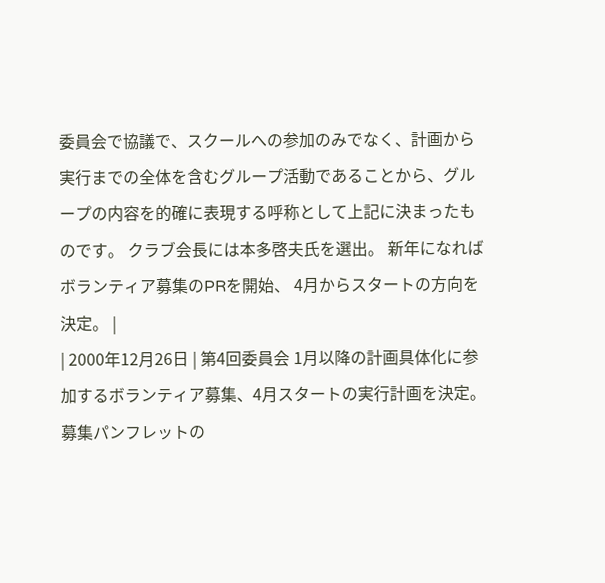委員会で協議で、スクールへの参加のみでなく、計画から実行までの全体を含むグループ活動であることから、グループの内容を的確に表現する呼称として上記に決まったものです。 クラブ会長には本多啓夫氏を選出。 新年になればボランティア募集のPRを開始、 4月からスタートの方向を決定。 |
| 2000年12月26日 | 第4回委員会 1月以降の計画具体化に参加するボランティア募集、4月スタートの実行計画を決定。募集パンフレットの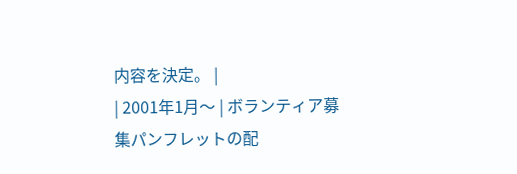内容を決定。 |
| 2001年1月〜 | ボランティア募集パンフレットの配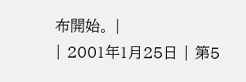布開始。 |
| 2001年1月25日 | 第5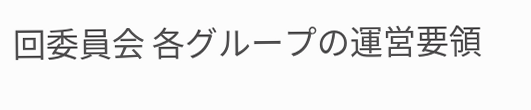回委員会 各グループの運営要領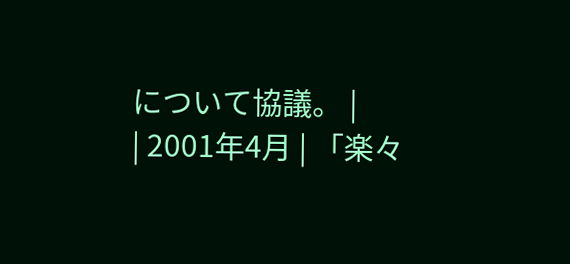について協議。 |
| 2001年4月 | 「楽々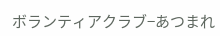ボランティアクラブ−あつまれ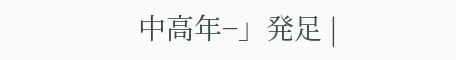中高年−」発足 |